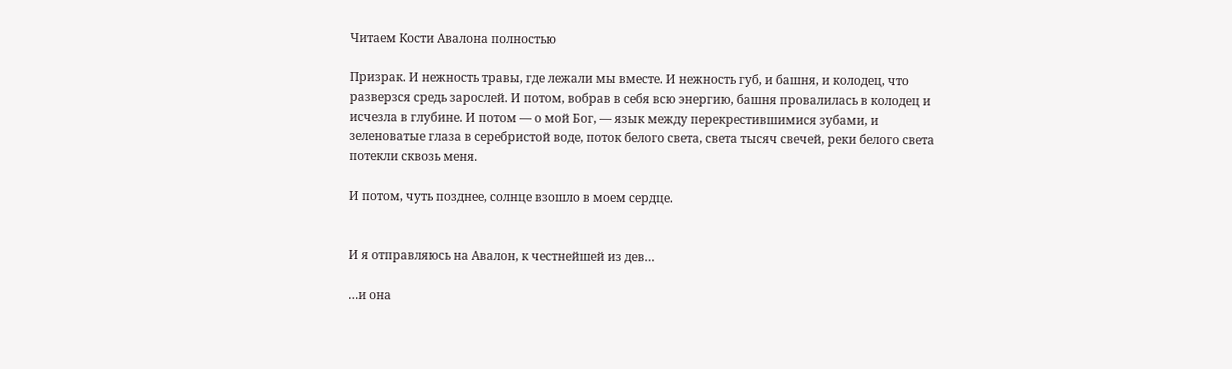Читаем Кости Авалона полностью

Призрак. И нежность травы, где лежали мы вместе. И нежность губ, и башня, и колодец, что разверзся средь зарослей. И потом, вобрав в себя всю энергию, башня провалилась в колодец и исчезла в глубине. И потом — о мой Бог, — язык между перекрестившимися зубами, и зеленоватые глаза в серебристой воде, поток белого света, света тысяч свечей, реки белого света потекли сквозь меня.

И потом, чуть позднее, солнце взошло в моем сердце.


И я отправляюсь на Авалон, к честнейшей из дев…

…и она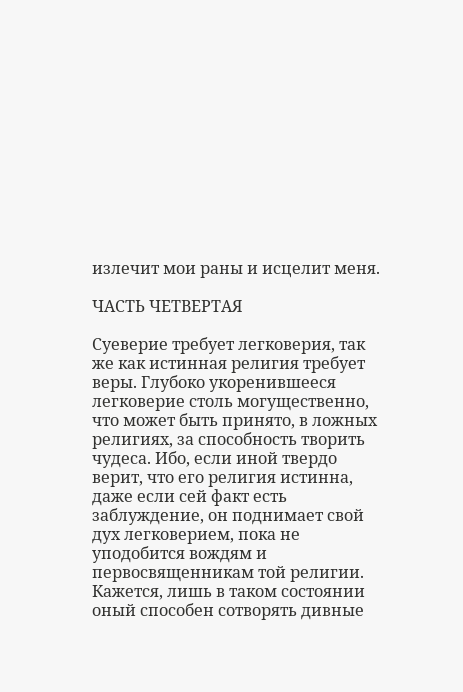излечит мои раны и исцелит меня.

ЧАСТЬ ЧЕТВЕРТАЯ

Суеверие требует легковерия, так же как истинная религия требует веры. Глубоко укоренившееся легковерие столь могущественно, что может быть принято, в ложных религиях, за способность творить чудеса. Ибо, если иной твердо верит, что его религия истинна, даже если сей факт есть заблуждение, он поднимает свой дух легковерием, пока не уподобится вождям и первосвященникам той религии. Кажется, лишь в таком состоянии оный способен сотворять дивные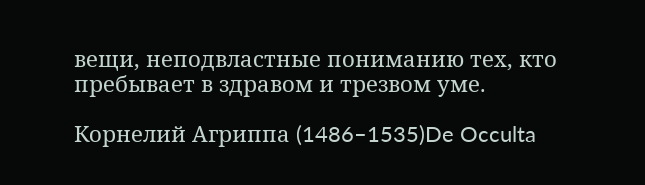вещи, неподвластные пониманию тех, кто пребывает в здравом и трезвом уме.

Корнелий Агриппа (1486–1535)De Occulta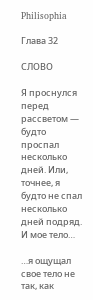Philisophia

Глава 32

СЛОВО

Я проснулся перед рассветом — будто проспал несколько дней. Или, точнее, я будто не спал несколько дней подряд. И мое тело…

…я ощущал свое тело не так, как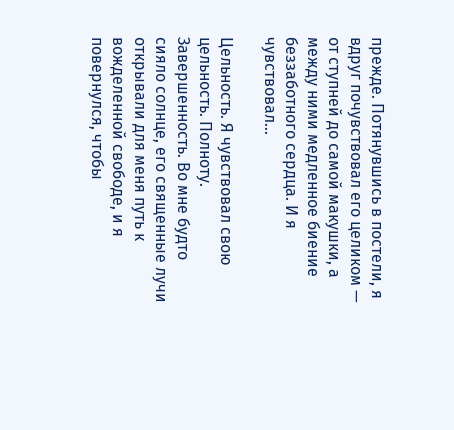прежде. Потянувшись в постели, я вдруг почувствовал его целиком — от ступней до самой макушки, а между ними медленное биение беззаботного сердца. И я чувствовал…

Цельность. Я чувствовал свою цельность. Полноту. Завершенность. Во мне будто сияло солнце, его священные лучи открывали для меня путь к вожделенной свободе, и я повернулся, чтобы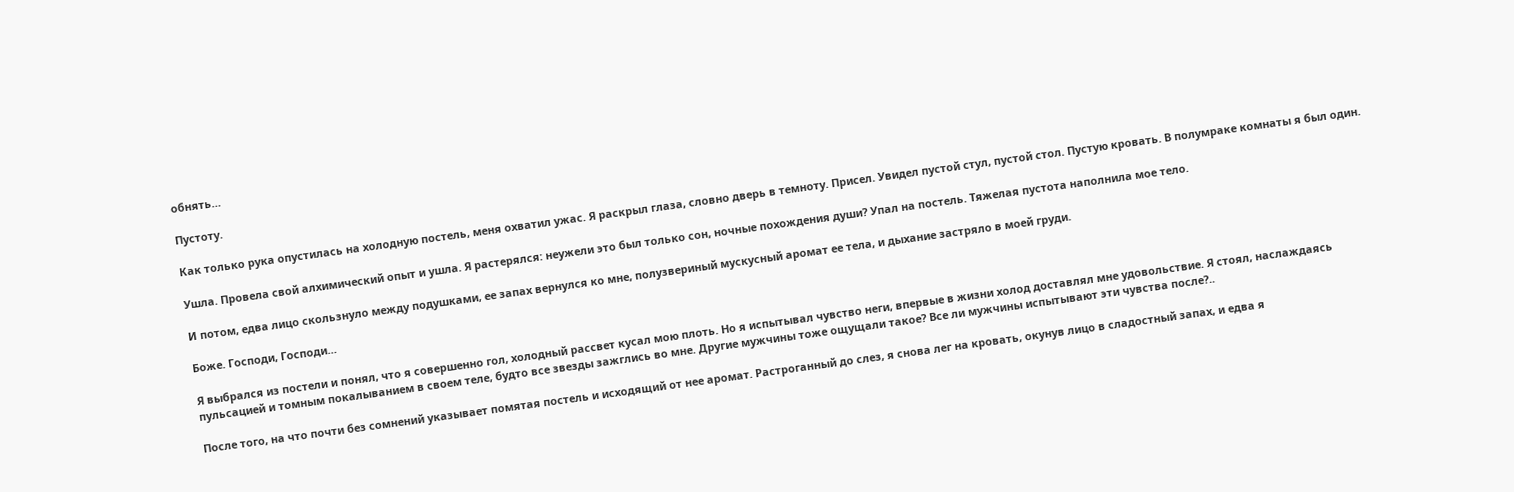обнять…

Пустоту.

Как только рука опустилась на холодную постель, меня охватил ужас. Я раскрыл глаза, словно дверь в темноту. Присел. Увидел пустой стул, пустой стол. Пустую кровать. В полумраке комнаты я был один.

Ушла. Провела свой алхимический опыт и ушла. Я растерялся: неужели это был только сон, ночные похождения души? Упал на постель. Тяжелая пустота наполнила мое тело.

И потом, едва лицо скользнуло между подушками, ее запах вернулся ко мне, полузвериный мускусный аромат ее тела, и дыхание застряло в моей груди.

Боже. Господи, Господи…

Я выбрался из постели и понял, что я совершенно гол, холодный рассвет кусал мою плоть. Но я испытывал чувство неги, впервые в жизни холод доставлял мне удовольствие. Я стоял, наслаждаясь пульсацией и томным покалыванием в своем теле, будто все звезды зажглись во мне. Другие мужчины тоже ощущали такое? Все ли мужчины испытывают эти чувства после?..

После того, на что почти без сомнений указывает помятая постель и исходящий от нее аромат. Растроганный до слез, я снова лег на кровать, окунув лицо в сладостный запах, и едва я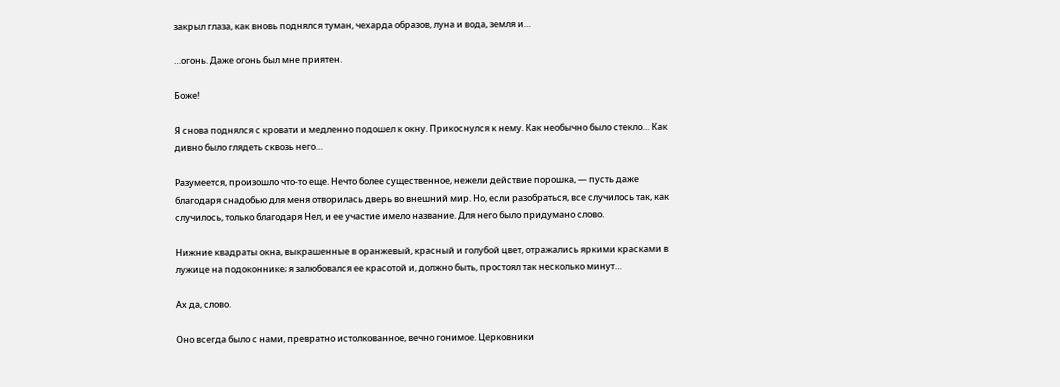закрыл глаза, как вновь поднялся туман, чехарда образов, луна и вода, земля и…

…огонь. Даже огонь был мне приятен.

Боже!

Я снова поднялся с кровати и медленно подошел к окну. Прикоснулся к нему. Как необычно было стекло… Как дивно было глядеть сквозь него…

Разумеется, произошло что-то еще. Нечто более существенное, нежели действие порошка, — пусть даже благодаря снадобью для меня отворилась дверь во внешний мир. Но, если разобраться, все случилось так, как случилось, только благодаря Нел, и ее участие имело название. Для него было придумано слово.

Нижние квадраты окна, выкрашенные в оранжевый, красный и голубой цвет, отражались яркими красками в лужице на подоконнике; я залюбовался ее красотой и, должно быть, простоял так несколько минут…

Ах да, слово.

Оно всегда было с нами, превратно истолкованное, вечно гонимое. Церковники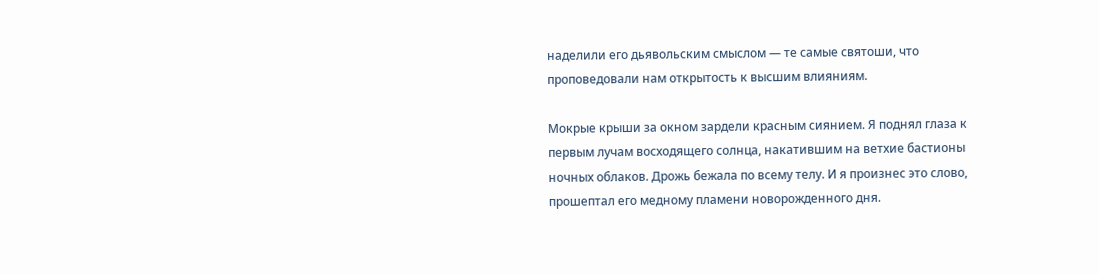наделили его дьявольским смыслом — те самые святоши, что проповедовали нам открытость к высшим влияниям.

Мокрые крыши за окном зардели красным сиянием. Я поднял глаза к первым лучам восходящего солнца, накатившим на ветхие бастионы ночных облаков. Дрожь бежала по всему телу. И я произнес это слово, прошептал его медному пламени новорожденного дня.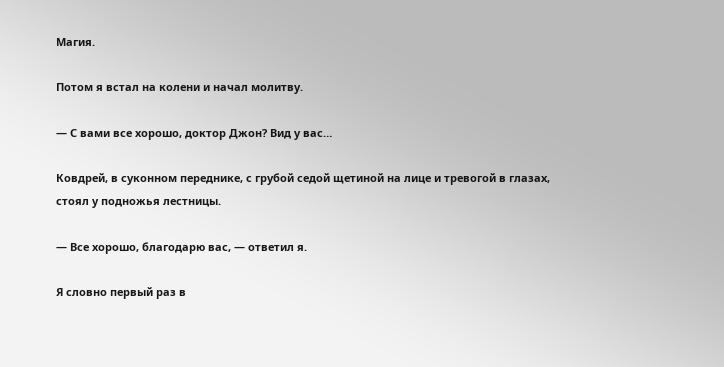Магия.

Потом я встал на колени и начал молитву.

— С вами все хорошо, доктор Джон? Вид у вас…

Ковдрей, в суконном переднике, с грубой седой щетиной на лице и тревогой в глазах, стоял у подножья лестницы.

— Все хорошо, благодарю вас, — ответил я.

Я словно первый раз в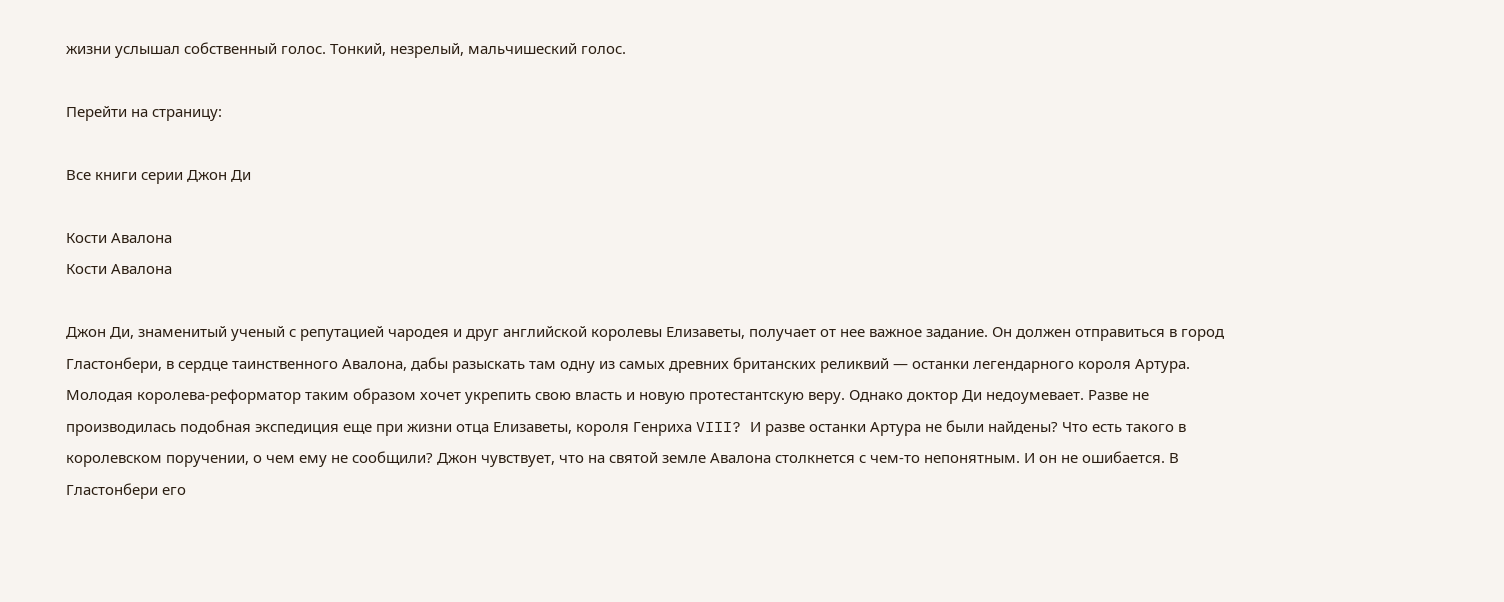жизни услышал собственный голос. Тонкий, незрелый, мальчишеский голос.

Перейти на страницу:

Все книги серии Джон Ди

Кости Авалона
Кости Авалона

Джон Ди, знаменитый ученый с репутацией чародея и друг английской королевы Елизаветы, получает от нее важное задание. Он должен отправиться в город Гластонбери, в сердце таинственного Авалона, дабы разыскать там одну из самых древних британских реликвий — останки легендарного короля Артура. Молодая королева-реформатор таким образом хочет укрепить свою власть и новую протестантскую веру. Однако доктор Ди недоумевает. Разве не производилась подобная экспедиция еще при жизни отца Елизаветы, короля Генриха VIII? И разве останки Артура не были найдены? Что есть такого в королевском поручении, о чем ему не сообщили? Джон чувствует, что на святой земле Авалона столкнется с чем-то непонятным. И он не ошибается. В Гластонбери его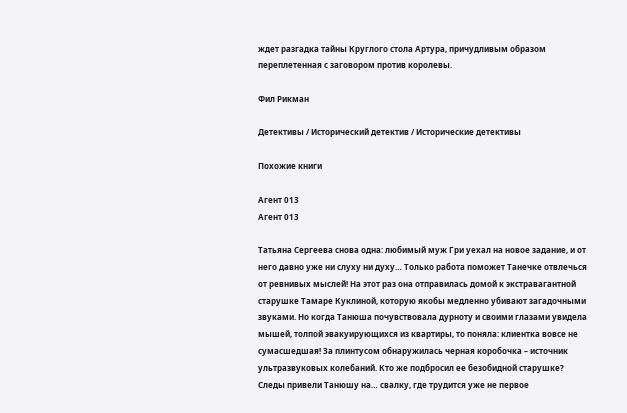ждет разгадка тайны Круглого стола Артура, причудливым образом переплетенная с заговором против королевы.

Фил Рикман

Детективы / Исторический детектив / Исторические детективы

Похожие книги

Агент 013
Агент 013

Татьяна Сергеева снова одна: любимый муж Гри уехал на новое задание, и от него давно уже ни слуху ни духу… Только работа поможет Танечке отвлечься от ревнивых мыслей! На этот раз она отправилась домой к экстравагантной старушке Тамаре Куклиной, которую якобы медленно убивают загадочными звуками. Но когда Танюша почувствовала дурноту и своими глазами увидела мышей, толпой эвакуирующихся из квартиры, то поняла: клиентка вовсе не сумасшедшая! За плинтусом обнаружилась черная коробочка – источник ультразвуковых колебаний. Кто же подбросил ее безобидной старушке? Следы привели Танюшу на… свалку, где трудится уже не первое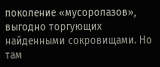поколение «мусоролазов», выгодно торгующих найденными сокровищами. Но там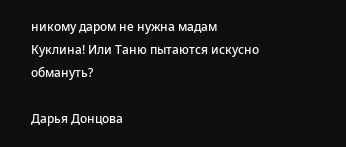никому даром не нужна мадам Куклина! Или Таню пытаются искусно обмануть?

Дарья Донцова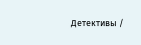Детективы /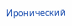Иронический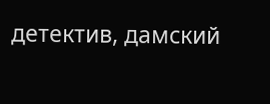детектив, дамский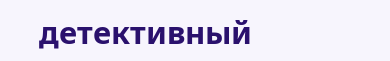детективный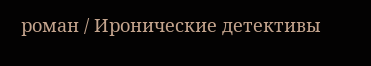роман / Иронические детективы